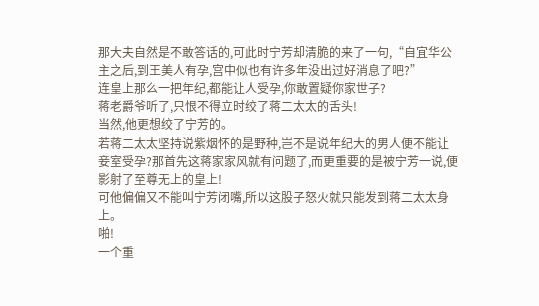那大夫自然是不敢答话的,可此时宁芳却清脆的来了一句,“自宜华公主之后,到王美人有孕,宫中似也有许多年没出过好消息了吧?”
连皇上那么一把年纪,都能让人受孕,你敢置疑你家世子?
蒋老爵爷听了,只恨不得立时绞了蒋二太太的舌头!
当然,他更想绞了宁芳的。
若蒋二太太坚持说紫烟怀的是野种,岂不是说年纪大的男人便不能让妾室受孕?那首先这蒋家家风就有问题了,而更重要的是被宁芳一说,便影射了至尊无上的皇上!
可他偏偏又不能叫宁芳闭嘴,所以这股子怒火就只能发到蒋二太太身上。
啪!
一个重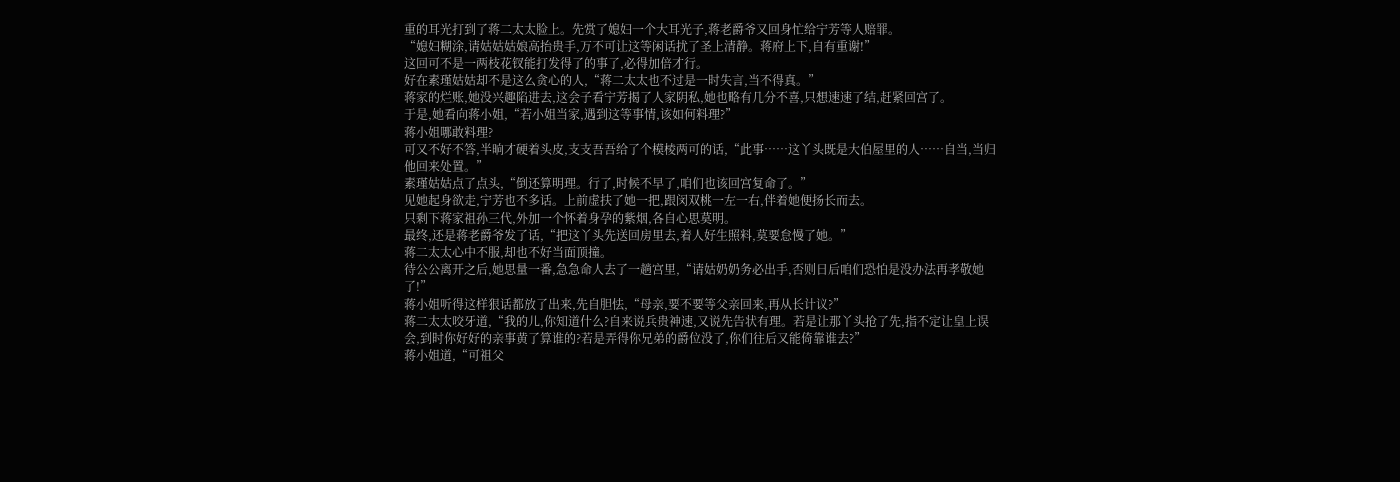重的耳光打到了蒋二太太脸上。先赏了媳妇一个大耳光子,蒋老爵爷又回身忙给宁芳等人赔罪。
“媳妇糊涂,请姑姑姑娘高抬贵手,万不可让这等闲话扰了圣上清静。蒋府上下,自有重谢!”
这回可不是一两枝花钗能打发得了的事了,必得加倍才行。
好在素瑾姑姑却不是这么贪心的人,“蒋二太太也不过是一时失言,当不得真。”
蒋家的烂账,她没兴趣陷进去,这会子看宁芳揭了人家阴私,她也略有几分不喜,只想速速了结,赶紧回宫了。
于是,她看向蒋小姐,“若小姐当家,遇到这等事情,该如何料理?”
蒋小姐哪敢料理?
可又不好不答,半晌才硬着头皮,支支吾吾给了个模棱两可的话,“此事……这丫头既是大伯屋里的人……自当,当归他回来处置。”
素瑾姑姑点了点头,“倒还算明理。行了,时候不早了,咱们也该回宫复命了。”
见她起身欲走,宁芳也不多话。上前虚扶了她一把,跟闵双桃一左一右,伴着她便扬长而去。
只剩下蒋家祖孙三代,外加一个怀着身孕的紫烟,各自心思莫明。
最终,还是蒋老爵爷发了话,“把这丫头先送回房里去,着人好生照料,莫要怠慢了她。”
蒋二太太心中不服,却也不好当面顶撞。
待公公离开之后,她思量一番,急急命人去了一趟宫里,“请姑奶奶务必出手,否则日后咱们恐怕是没办法再孝敬她了!”
蒋小姐听得这样狠话都放了出来,先自胆怯,“母亲,要不要等父亲回来,再从长计议?”
蒋二太太咬牙道,“我的儿,你知道什么?自来说兵贵神速,又说先告状有理。若是让那丫头抢了先,指不定让皇上误会,到时你好好的亲事黄了算谁的?若是弄得你兄弟的爵位没了,你们往后又能倚靠谁去?”
蒋小姐道,“可祖父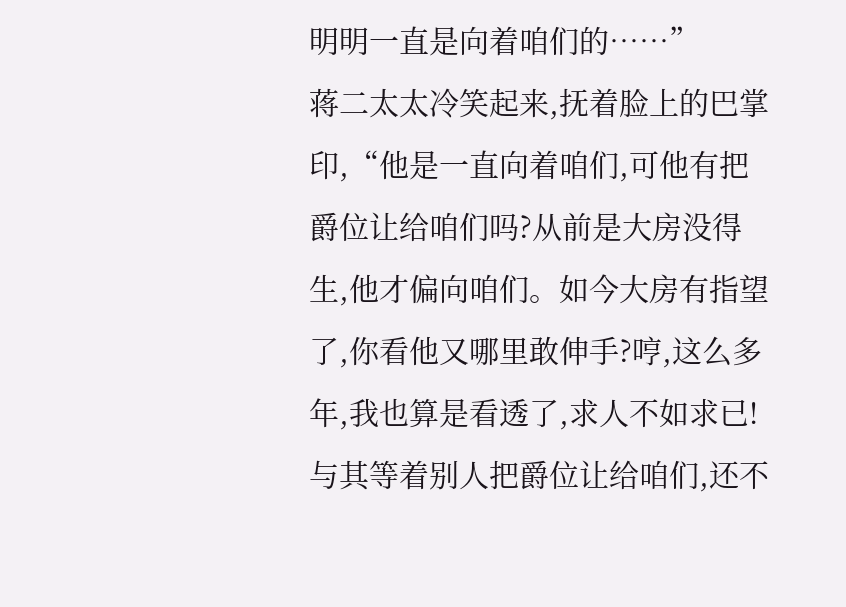明明一直是向着咱们的……”
蒋二太太冷笑起来,抚着脸上的巴掌印,“他是一直向着咱们,可他有把爵位让给咱们吗?从前是大房没得生,他才偏向咱们。如今大房有指望了,你看他又哪里敢伸手?哼,这么多年,我也算是看透了,求人不如求已!与其等着别人把爵位让给咱们,还不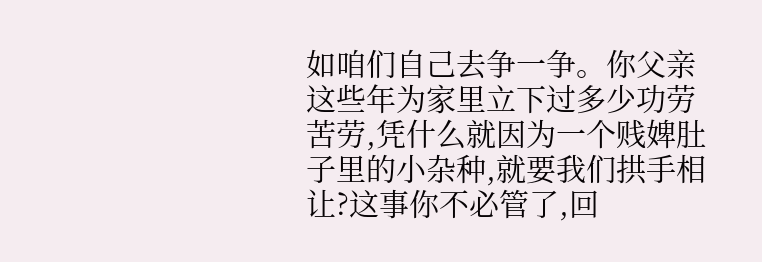如咱们自己去争一争。你父亲这些年为家里立下过多少功劳苦劳,凭什么就因为一个贱婢肚子里的小杂种,就要我们拱手相让?这事你不必管了,回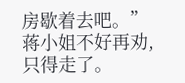房歇着去吧。”
蒋小姐不好再劝,只得走了。